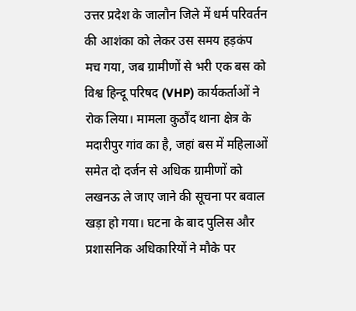उत्तर प्रदेश के जालौन जिले में धर्म परिवर्तन की आशंका को लेकर उस समय हड़कंप मच गया, जब ग्रामीणों से भरी एक बस को विश्व हिन्दू परिषद (VHP) कार्यकर्ताओं ने रोक लिया। मामला कुठौंद थाना क्षेत्र के मदारीपुर गांव का है, जहां बस में महिलाओं समेत दो दर्जन से अधिक ग्रामीणों को लखनऊ ले जाए जाने की सूचना पर बवाल खड़ा हो गया। घटना के बाद पुलिस और प्रशासनिक अधिकारियों ने मौके पर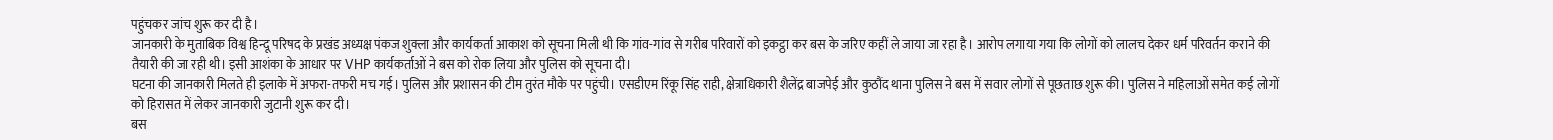पहुंचकर जांच शुरू कर दी है।
जानकारी के मुताबिक विश्व हिन्दू परिषद के प्रखंड अध्यक्ष पंकज शुक्ला और कार्यकर्ता आकाश को सूचना मिली थी कि गांव-गांव से गरीब परिवारों को इकट्ठा कर बस के जरिए कहीं ले जाया जा रहा है। आरोप लगाया गया कि लोगों को लालच देकर धर्म परिवर्तन कराने की तैयारी की जा रही थी। इसी आशंका के आधार पर VHP कार्यकर्ताओं ने बस को रोक लिया और पुलिस को सूचना दी।
घटना की जानकारी मिलते ही इलाके में अफरा-तफरी मच गई। पुलिस और प्रशासन की टीम तुरंत मौके पर पहुंची। एसडीएम रिंकू सिंह राही, क्षेत्राधिकारी शैलेंद्र बाजपेई और कुठौंद थाना पुलिस ने बस में सवार लोगों से पूछताछ शुरू की। पुलिस ने महिलाओं समेत कई लोगों को हिरासत में लेकर जानकारी जुटानी शुरू कर दी।
बस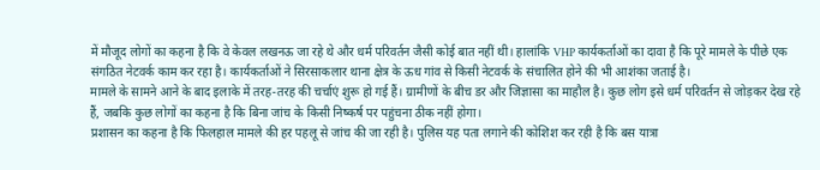में मौजूद लोगों का कहना है कि वे केवल लखनऊ जा रहे थे और धर्म परिवर्तन जैसी कोई बात नहीं थी। हालांकि VHP कार्यकर्ताओं का दावा है कि पूरे मामले के पीछे एक संगठित नेटवर्क काम कर रहा है। कार्यकर्ताओं ने सिरसाकलार थाना क्षेत्र के ऊध गांव से किसी नेटवर्क के संचालित होने की भी आशंका जताई है।
मामले के सामने आने के बाद इलाके में तरह-तरह की चर्चाएं शुरू हो गई हैं। ग्रामीणों के बीच डर और जिज्ञासा का माहौल है। कुछ लोग इसे धर्म परिवर्तन से जोड़कर देख रहे हैं, जबकि कुछ लोगों का कहना है कि बिना जांच के किसी निष्कर्ष पर पहुंचना ठीक नहीं होगा।
प्रशासन का कहना है कि फिलहाल मामले की हर पहलू से जांच की जा रही है। पुलिस यह पता लगाने की कोशिश कर रही है कि बस यात्रा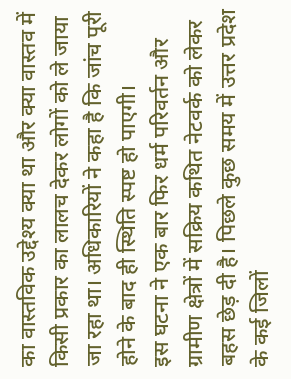का वास्तविक उद्देश्य क्या था और क्या वास्तव में किसी प्रकार का लालच देकर लोगों को ले जाया जा रहा था। अधिकारियों ने कहा है कि जांच पूरी होने के बाद ही स्थिति स्पष्ट हो पाएगी।
इस घटना ने एक बार फिर धर्म परिवर्तन और ग्रामीण क्षेत्रों में सक्रिय कथित नेटवर्क को लेकर बहस छेड़ दी है। पिछले कुछ समय में उत्तर प्रदेश के कई जिलों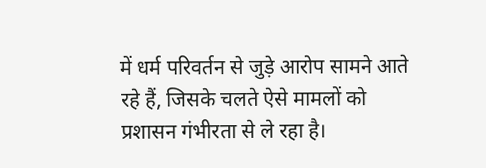में धर्म परिवर्तन से जुड़े आरोप सामने आते रहे हैं, जिसके चलते ऐसे मामलों को प्रशासन गंभीरता से ले रहा है।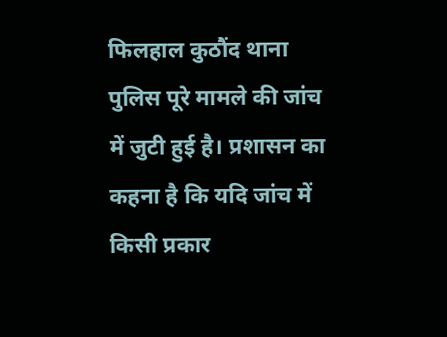फिलहाल कुठौंद थाना पुलिस पूरे मामले की जांच में जुटी हुई है। प्रशासन का कहना है कि यदि जांच में किसी प्रकार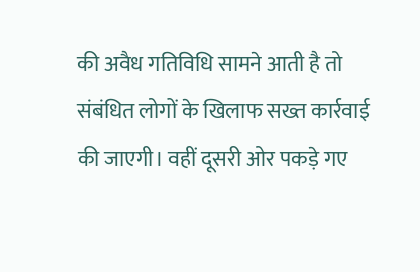की अवैध गतिविधि सामने आती है तो संबंधित लोगों के खिलाफ सख्त कार्रवाई की जाएगी। वहीं दूसरी ओर पकड़े गए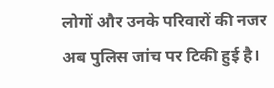लोगों और उनके परिवारों की नजर अब पुलिस जांच पर टिकी हुई है।